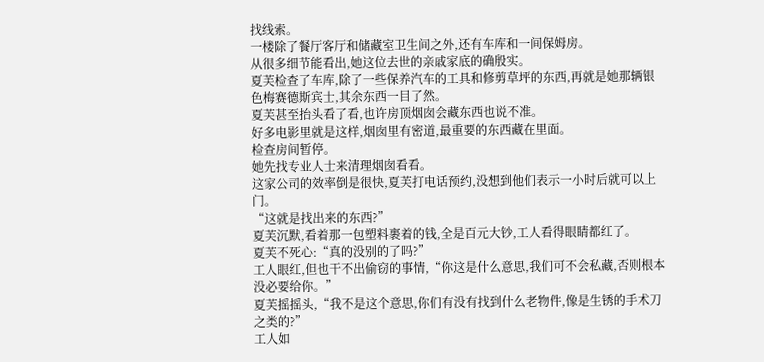找线索。
一楼除了餐厅客厅和储藏室卫生间之外,还有车库和一间保姆房。
从很多细节能看出,她这位去世的亲戚家底的确殷实。
夏芙检查了车库,除了一些保养汽车的工具和修剪草坪的东西,再就是她那辆银色梅赛德斯宾士,其余东西一目了然。
夏芙甚至抬头看了看,也许房顶烟囱会藏东西也说不准。
好多电影里就是这样,烟囱里有密道,最重要的东西藏在里面。
检查房间暂停。
她先找专业人士来清理烟囱看看。
这家公司的效率倒是很快,夏芙打电话预约,没想到他们表示一小时后就可以上门。
“这就是找出来的东西?”
夏芙沉默,看着那一包塑料裹着的钱,全是百元大钞,工人看得眼睛都红了。
夏芙不死心:“真的没别的了吗?”
工人眼红,但也干不出偷窃的事情,“你这是什么意思,我们可不会私藏,否则根本没必要给你。”
夏芙摇摇头,“我不是这个意思,你们有没有找到什么老物件,像是生锈的手术刀之类的?”
工人如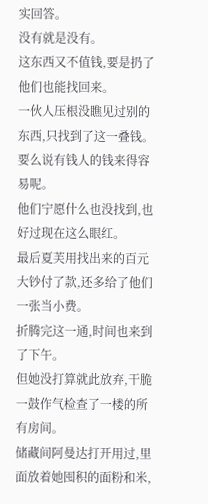实回答。
没有就是没有。
这东西又不值钱,要是扔了他们也能找回来。
一伙人压根没瞧见过别的东西,只找到了这一叠钱。
要么说有钱人的钱来得容易呢。
他们宁愿什么也没找到,也好过现在这么眼红。
最后夏芙用找出来的百元大钞付了款,还多给了他们一张当小费。
折腾完这一通,时间也来到了下午。
但她没打算就此放弃,干脆一鼓作气检查了一楼的所有房间。
储藏间阿曼达打开用过,里面放着她囤积的面粉和米,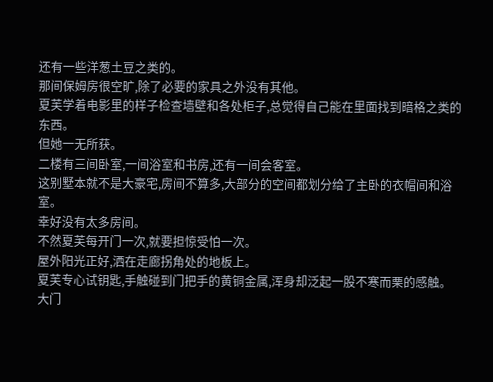还有一些洋葱土豆之类的。
那间保姆房很空旷,除了必要的家具之外没有其他。
夏芙学着电影里的样子检查墙壁和各处柜子,总觉得自己能在里面找到暗格之类的东西。
但她一无所获。
二楼有三间卧室,一间浴室和书房,还有一间会客室。
这别墅本就不是大豪宅,房间不算多,大部分的空间都划分给了主卧的衣帽间和浴室。
幸好没有太多房间。
不然夏芙每开门一次,就要担惊受怕一次。
屋外阳光正好,洒在走廊拐角处的地板上。
夏芙专心试钥匙,手触碰到门把手的黄铜金属,浑身却泛起一股不寒而栗的感触。
大门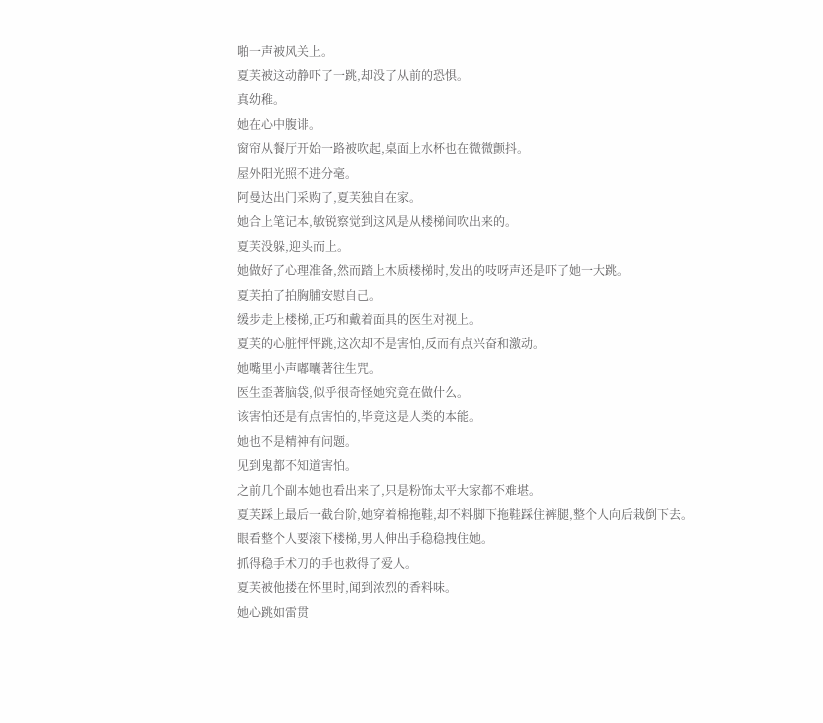啪一声被风关上。
夏芙被这动静吓了一跳,却没了从前的恐惧。
真幼稚。
她在心中腹诽。
窗帘从餐厅开始一路被吹起,桌面上水杯也在微微颤抖。
屋外阳光照不进分毫。
阿曼达出门采购了,夏芙独自在家。
她合上笔记本,敏锐察觉到这风是从楼梯间吹出来的。
夏芙没躲,迎头而上。
她做好了心理准备,然而踏上木质楼梯时,发出的吱呀声还是吓了她一大跳。
夏芙拍了拍胸脯安慰自己。
缓步走上楼梯,正巧和戴着面具的医生对视上。
夏芙的心脏怦怦跳,这次却不是害怕,反而有点兴奋和激动。
她嘴里小声嘟囔著往生咒。
医生歪著脑袋,似乎很奇怪她究竟在做什么。
该害怕还是有点害怕的,毕竟这是人类的本能。
她也不是精神有问题。
见到鬼都不知道害怕。
之前几个副本她也看出来了,只是粉饰太平大家都不难堪。
夏芙踩上最后一截台阶,她穿着棉拖鞋,却不料脚下拖鞋踩住裤腿,整个人向后栽倒下去。
眼看整个人要滚下楼梯,男人伸出手稳稳拽住她。
抓得稳手术刀的手也救得了爱人。
夏芙被他搂在怀里时,闻到浓烈的香料味。
她心跳如雷贯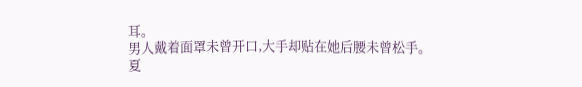耳。
男人戴着面罩未曾开口,大手却贴在她后腰未曾松手。
夏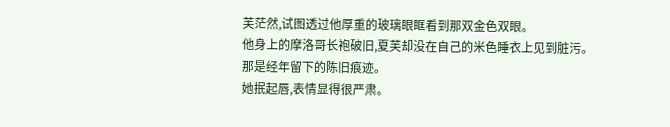芙茫然,试图透过他厚重的玻璃眼眶看到那双金色双眼。
他身上的摩洛哥长袍破旧,夏芙却没在自己的米色睡衣上见到脏污。
那是经年留下的陈旧痕迹。
她抿起唇,表情显得很严肃。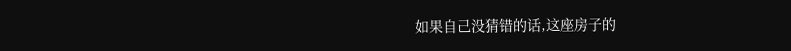如果自己没猜错的话,这座房子的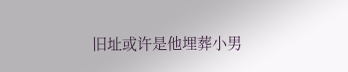旧址或许是他埋葬小男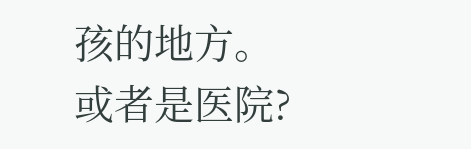孩的地方。
或者是医院?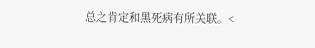总之肯定和黑死病有所关联。<